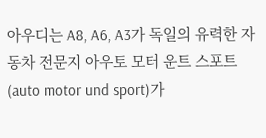아우디는 A8, A6, A3가 독일의 유력한 자동차 전문지 아우토 모터 운트 스포트(auto motor und sport)가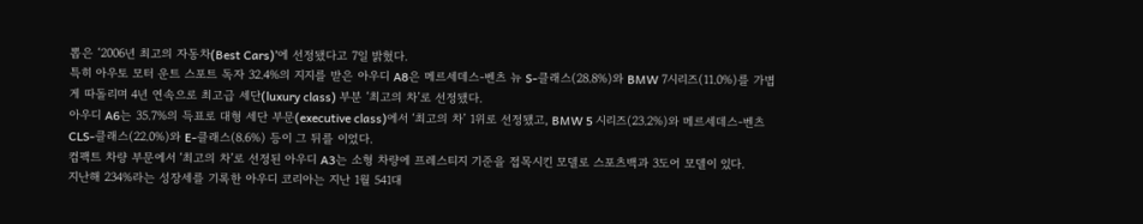뽑은 ‘2006년 최고의 자동차(Best Cars)’에 선정됐다고 7일 밝혔다.
특히 아우토 모터 운트 스포트 독자 32.4%의 지지를 받은 아우디 A8은 메르세데스-벤츠 뉴 S-클래스(28.8%)와 BMW 7시리즈(11.0%)를 가볍게 따돌리며 4년 연속으로 최고급 세단(luxury class) 부분 ‘최고의 차’로 선정됐다.
아우디 A6는 35.7%의 득표로 대형 세단 부문(executive class)에서 ‘최고의 차’ 1위로 선정됐고, BMW 5 시리즈(23.2%)와 메르세데스-벤츠 CLS-클래스(22.0%)와 E-클래스(8.6%) 등이 그 뒤를 이었다.
컴팩트 차량 부문에서 ‘최고의 차’로 선정된 아우디 A3는 소형 차량에 프레스티지 기준을 접목시킨 모델로 스포츠백과 3도어 모델이 있다.
지난해 234%라는 성장세를 기록한 아우디 코리아는 지난 1월 541대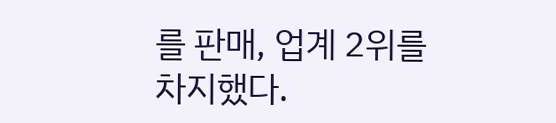를 판매, 업계 2위를 차지했다.